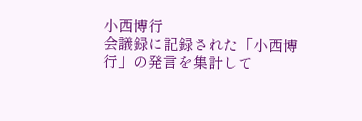小西博行
会議録に記録された「小西博行」の発言を集計して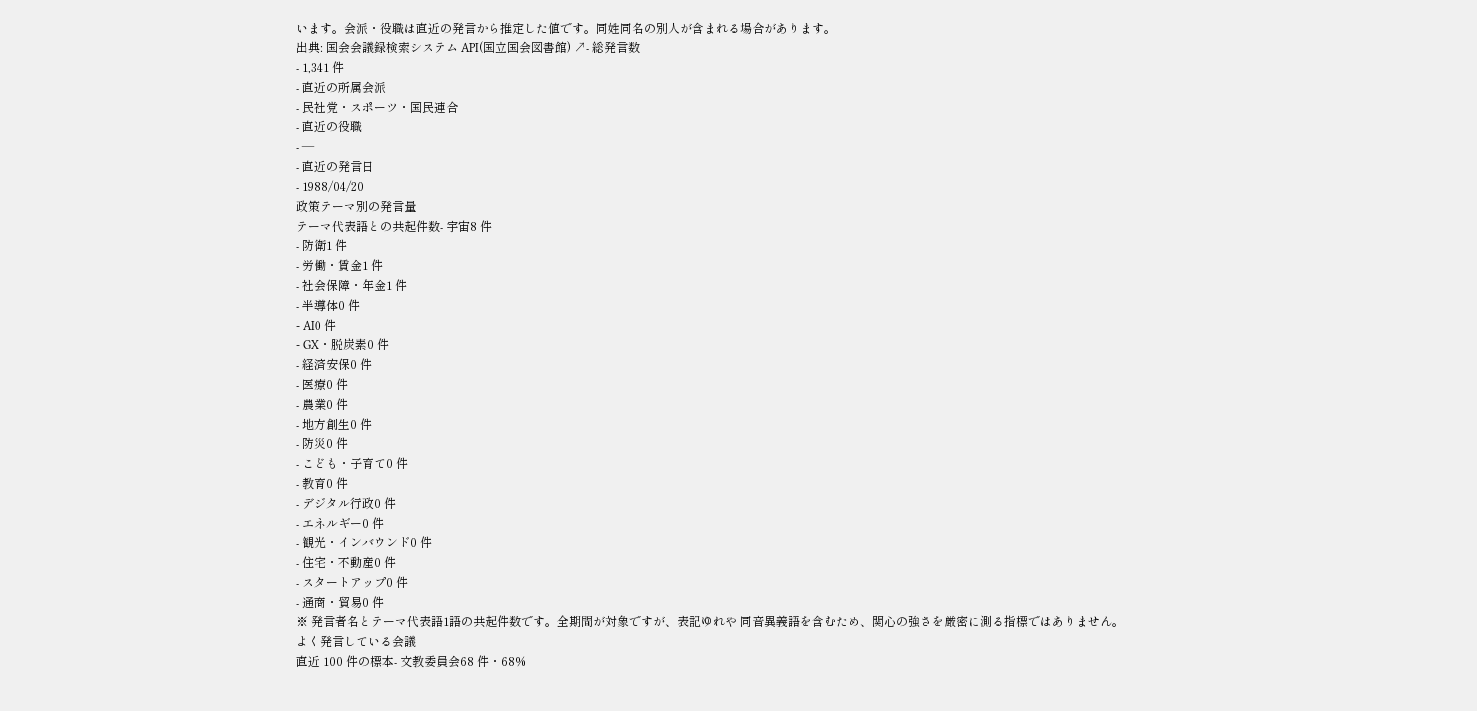います。会派・役職は直近の発言から推定した値です。同姓同名の別人が含まれる場合があります。
出典: 国会会議録検索システム API(国立国会図書館) ↗- 総発言数
- 1,341 件
- 直近の所属会派
- 民社党・スポーツ・国民連合
- 直近の役職
- —
- 直近の発言日
- 1988/04/20
政策テーマ別の発言量
テーマ代表語との共起件数- 宇宙8 件
- 防衛1 件
- 労働・賃金1 件
- 社会保障・年金1 件
- 半導体0 件
- AI0 件
- GX・脱炭素0 件
- 経済安保0 件
- 医療0 件
- 農業0 件
- 地方創生0 件
- 防災0 件
- こども・子育て0 件
- 教育0 件
- デジタル行政0 件
- エネルギー0 件
- 観光・インバウンド0 件
- 住宅・不動産0 件
- スタートアップ0 件
- 通商・貿易0 件
※ 発言者名とテーマ代表語1語の共起件数です。全期間が対象ですが、表記ゆれや 同音異義語を含むため、関心の強さを厳密に測る指標ではありません。
よく発言している会議
直近 100 件の標本- 文教委員会68 件・68%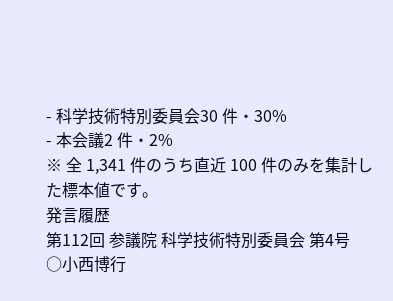- 科学技術特別委員会30 件・30%
- 本会議2 件・2%
※ 全 1,341 件のうち直近 100 件のみを集計した標本値です。
発言履歴
第112回 参議院 科学技術特別委員会 第4号
○小西博行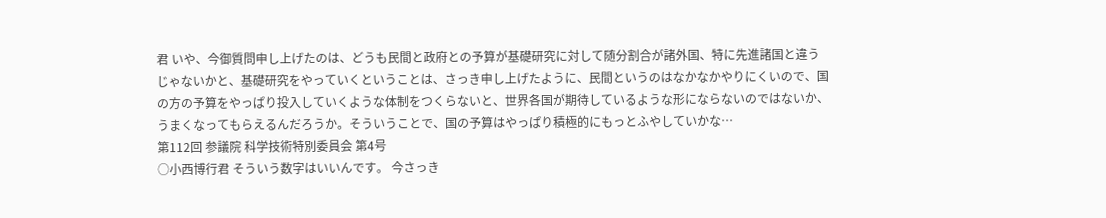君 いや、今御質問申し上げたのは、どうも民間と政府との予算が基礎研究に対して随分割合が諸外国、特に先進諸国と違うじゃないかと、基礎研究をやっていくということは、さっき申し上げたように、民間というのはなかなかやりにくいので、国の方の予算をやっぱり投入していくような体制をつくらないと、世界各国が期待しているような形にならないのではないか、うまくなってもらえるんだろうか。そういうことで、国の予算はやっぱり積極的にもっとふやしていかな…
第112回 参議院 科学技術特別委員会 第4号
○小西博行君 そういう数字はいいんです。 今さっき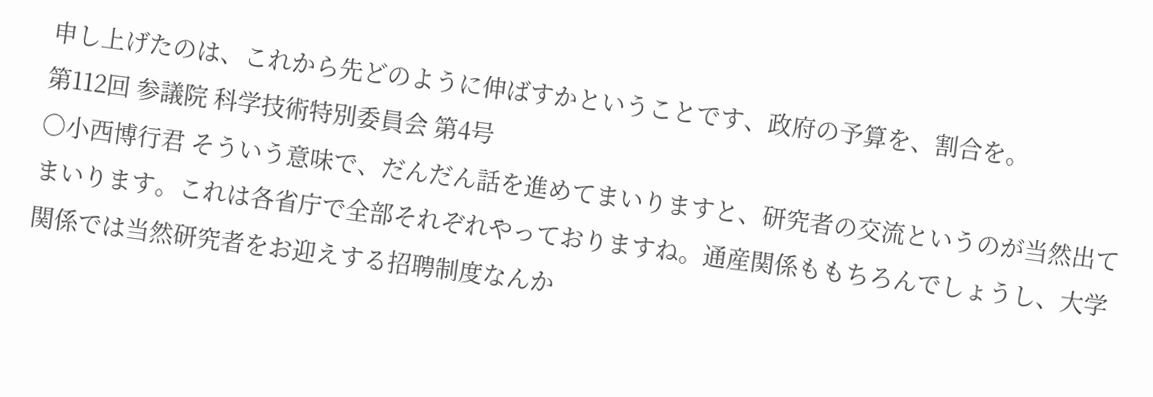申し上げたのは、これから先どのように伸ばすかということです、政府の予算を、割合を。
第112回 参議院 科学技術特別委員会 第4号
○小西博行君 そういう意味で、だんだん話を進めてまいりますと、研究者の交流というのが当然出てまいります。これは各省庁で全部それぞれやっておりますね。通産関係ももちろんでしょうし、大学関係では当然研究者をお迎えする招聘制度なんか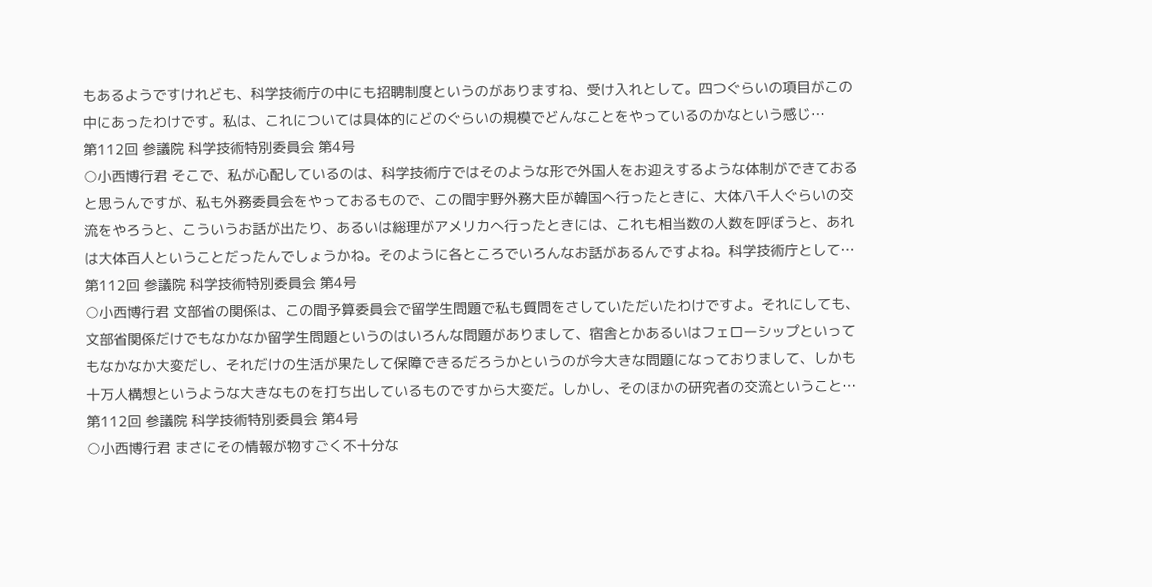もあるようですけれども、科学技術庁の中にも招聘制度というのがありますね、受け入れとして。四つぐらいの項目がこの中にあったわけです。私は、これについては具体的にどのぐらいの規模でどんなことをやっているのかなという感じ…
第112回 参議院 科学技術特別委員会 第4号
○小西博行君 そこで、私が心配しているのは、科学技術庁ではそのような形で外国人をお迎えするような体制ができておると思うんですが、私も外務委員会をやっておるもので、この間宇野外務大臣が韓国へ行ったときに、大体八千人ぐらいの交流をやろうと、こういうお話が出たり、あるいは総理がアメリカへ行ったときには、これも相当数の人数を呼ぼうと、あれは大体百人ということだったんでしょうかね。そのように各ところでいろんなお話があるんですよね。科学技術庁として…
第112回 参議院 科学技術特別委員会 第4号
○小西博行君 文部省の関係は、この間予算委員会で留学生問題で私も質問をさしていただいたわけですよ。それにしても、文部省関係だけでもなかなか留学生問題というのはいろんな問題がありまして、宿舎とかあるいはフェローシップといってもなかなか大変だし、それだけの生活が果たして保障できるだろうかというのが今大きな問題になっておりまして、しかも十万人構想というような大きなものを打ち出しているものですから大変だ。しかし、そのほかの研究者の交流ということ…
第112回 参議院 科学技術特別委員会 第4号
○小西博行君 まさにその情報が物すごく不十分な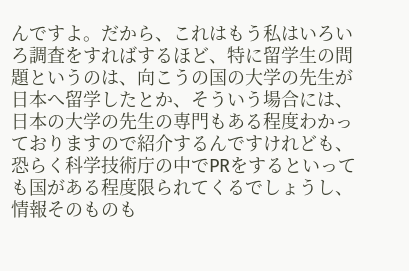んですよ。だから、これはもう私はいろいろ調査をすればするほど、特に留学生の問題というのは、向こうの国の大学の先生が日本へ留学したとか、そういう場合には、日本の大学の先生の専門もある程度わかっておりますので紹介するんですけれども、恐らく科学技術庁の中でPRをするといっても国がある程度限られてくるでしょうし、情報そのものも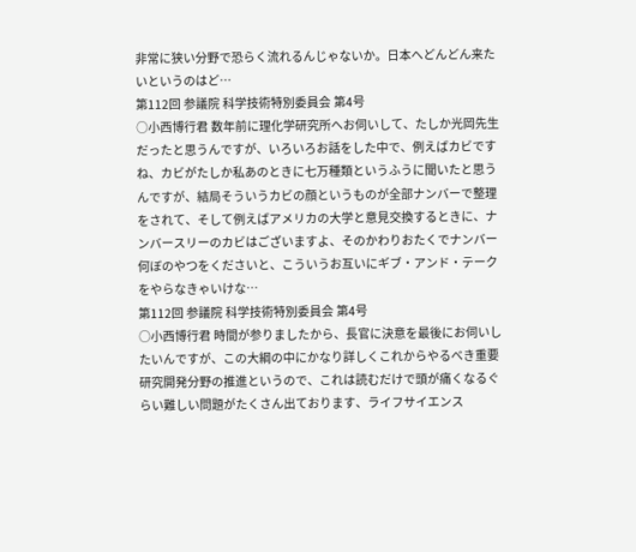非常に狭い分野で恐らく流れるんじゃないか。日本へどんどん来たいというのはど…
第112回 参議院 科学技術特別委員会 第4号
○小西博行君 数年前に理化学研究所へお伺いして、たしか光岡先生だったと思うんですが、いろいろお話をした中で、例えばカビですね、カビがたしか私あのときに七万種類というふうに聞いたと思うんですが、結局そういうカビの顔というものが全部ナンバーで整理をされて、そして例えばアメリカの大学と意見交換するときに、ナンバースリーのカビはございますよ、そのかわりおたくでナンバー何ぼのやつをくださいと、こういうお互いにギブ・アンド・テークをやらなきゃいけな…
第112回 参議院 科学技術特別委員会 第4号
○小西博行君 時間が参りましたから、長官に決意を最後にお伺いしたいんですが、この大綱の中にかなり詳しくこれからやるべき重要研究開発分野の推進というので、これは読むだけで頭が痛くなるぐらい難しい問題がたくさん出ております、ライフサイエンス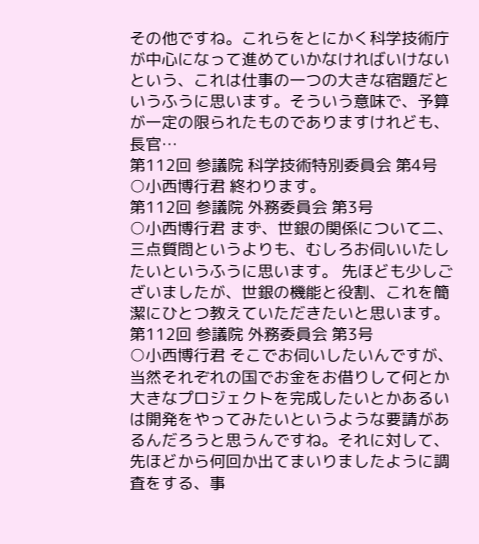その他ですね。これらをとにかく科学技術庁が中心になって進めていかなければいけないという、これは仕事の一つの大きな宿題だというふうに思います。そういう意味で、予算が一定の限られたものでありますけれども、長官…
第112回 参議院 科学技術特別委員会 第4号
○小西博行君 終わります。
第112回 参議院 外務委員会 第3号
○小西博行君 まず、世銀の関係について二、三点質問というよりも、むしろお伺いいたしたいというふうに思います。 先ほども少しございましたが、世銀の機能と役割、これを簡潔にひとつ教えていただきたいと思います。
第112回 参議院 外務委員会 第3号
○小西博行君 そこでお伺いしたいんですが、当然それぞれの国でお金をお借りして何とか大きなプロジェクトを完成したいとかあるいは開発をやってみたいというような要請があるんだろうと思うんですね。それに対して、先ほどから何回か出てまいりましたように調査をする、事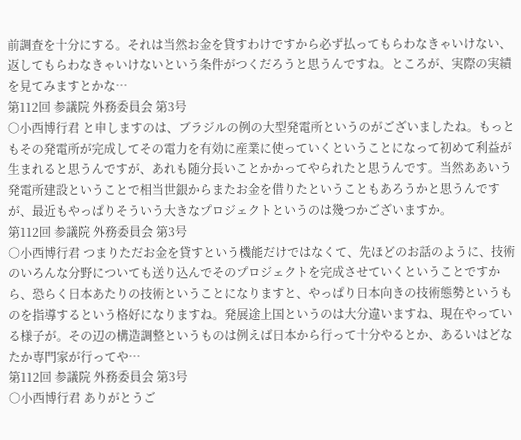前調査を十分にする。それは当然お金を貸すわけですから必ず払ってもらわなきゃいけない、返してもらわなきゃいけないという条件がつくだろうと思うんですね。ところが、実際の実績を見てみますとかな…
第112回 参議院 外務委員会 第3号
○小西博行君 と申しますのは、ブラジルの例の大型発電所というのがございましたね。もっともその発電所が完成してその電力を有効に産業に使っていくということになって初めて利益が生まれると思うんですが、あれも随分長いことかかってやられたと思うんです。当然ああいう発電所建設ということで相当世銀からまたお金を借りたということもあろうかと思うんですが、最近もやっぱりそういう大きなプロジェクトというのは幾つかございますか。
第112回 参議院 外務委員会 第3号
○小西博行君 つまりただお金を貸すという機能だけではなくて、先ほどのお話のように、技術のいろんな分野についても送り込んでそのプロジェクトを完成させていくということですから、恐らく日本あたりの技術ということになりますと、やっぱり日本向きの技術態勢というものを指導するという格好になりますね。発展途上国というのは大分違いますね、現在やっている様子が。その辺の構造調整というものは例えば日本から行って十分やるとか、あるいはどなたか専門家が行ってや…
第112回 参議院 外務委員会 第3号
○小西博行君 ありがとうご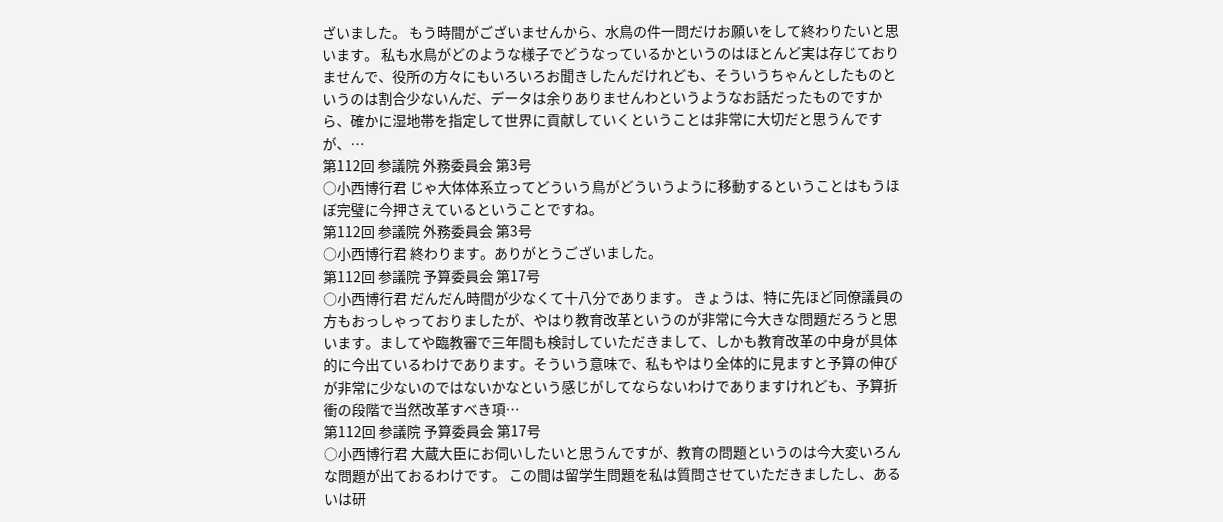ざいました。 もう時間がございませんから、水鳥の件一問だけお願いをして終わりたいと思います。 私も水鳥がどのような様子でどうなっているかというのはほとんど実は存じておりませんで、役所の方々にもいろいろお聞きしたんだけれども、そういうちゃんとしたものというのは割合少ないんだ、データは余りありませんわというようなお話だったものですから、確かに湿地帯を指定して世界に貢献していくということは非常に大切だと思うんですが、…
第112回 参議院 外務委員会 第3号
○小西博行君 じゃ大体体系立ってどういう鳥がどういうように移動するということはもうほぼ完璧に今押さえているということですね。
第112回 参議院 外務委員会 第3号
○小西博行君 終わります。ありがとうございました。
第112回 参議院 予算委員会 第17号
○小西博行君 だんだん時間が少なくて十八分であります。 きょうは、特に先ほど同僚議員の方もおっしゃっておりましたが、やはり教育改革というのが非常に今大きな問題だろうと思います。ましてや臨教審で三年間も検討していただきまして、しかも教育改革の中身が具体的に今出ているわけであります。そういう意味で、私もやはり全体的に見ますと予算の伸びが非常に少ないのではないかなという感じがしてならないわけでありますけれども、予算折衝の段階で当然改革すべき項…
第112回 参議院 予算委員会 第17号
○小西博行君 大蔵大臣にお伺いしたいと思うんですが、教育の問題というのは今大変いろんな問題が出ておるわけです。 この間は留学生問題を私は質問させていただきましたし、あるいは研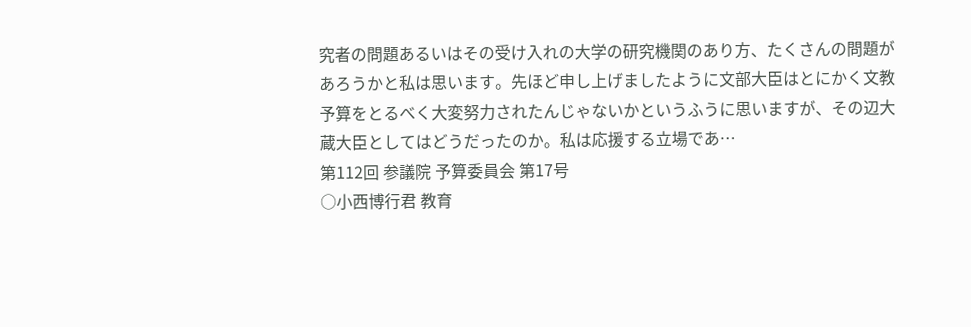究者の問題あるいはその受け入れの大学の研究機関のあり方、たくさんの問題があろうかと私は思います。先ほど申し上げましたように文部大臣はとにかく文教予算をとるべく大変努力されたんじゃないかというふうに思いますが、その辺大蔵大臣としてはどうだったのか。私は応援する立場であ…
第112回 参議院 予算委員会 第17号
○小西博行君 教育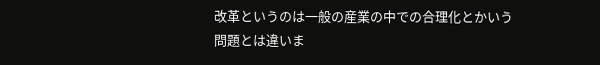改革というのは一般の産業の中での合理化とかいう問題とは違いま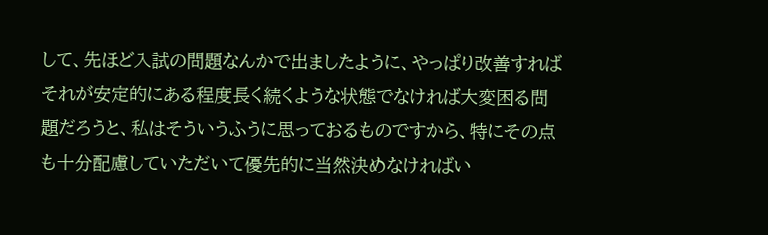して、先ほど入試の問題なんかで出ましたように、やっぱり改善すればそれが安定的にある程度長く続くような状態でなければ大変困る問題だろうと、私はそういうふうに思っておるものですから、特にその点も十分配慮していただいて優先的に当然決めなければい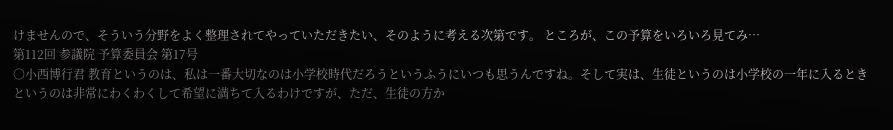けませんので、そういう分野をよく整理されてやっていただきたい、そのように考える次第です。 ところが、この予算をいろいろ見てみ…
第112回 参議院 予算委員会 第17号
○小西博行君 教育というのは、私は一番大切なのは小学校時代だろうというふうにいつも思うんですね。そして実は、生徒というのは小学校の一年に入るときというのは非常にわくわくして希望に満ちて入るわけですが、ただ、生徒の方か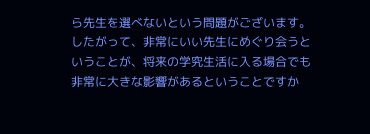ら先生を選べないという問題がございます。したがって、非常にいい先生にめぐり会うということが、将来の学究生活に入る場合でも非常に大きな影響があるということですか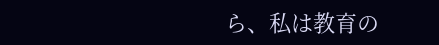ら、私は教育の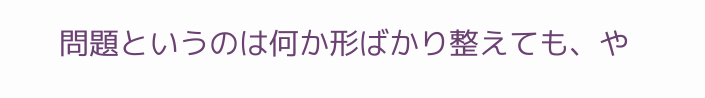問題というのは何か形ばかり整えても、や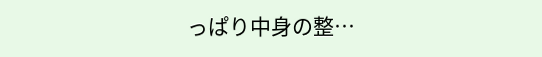っぱり中身の整…